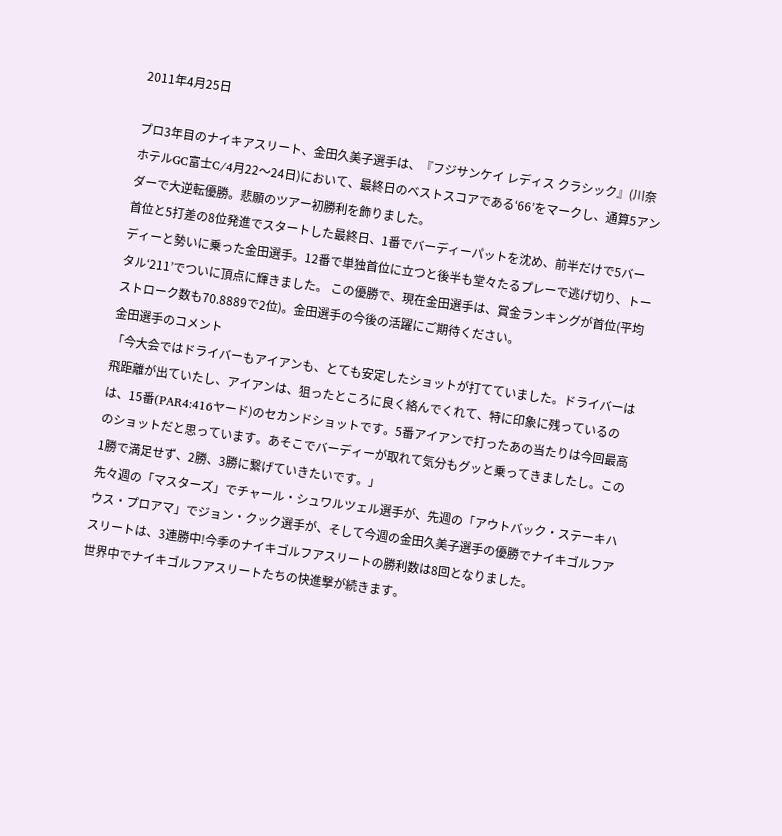2011年4月25日

プロ3年目のナイキアスリート、金田久美子選手は、『フジサンケイ レディス クラシック』(川奈ホテルGC富士C/4月22〜24日)において、最終日のベストスコアである‘66’をマークし、通算5アンダーで大逆転優勝。悲願のツアー初勝利を飾りました。
首位と5打差の8位発進でスタートした最終日、1番でバーディーパットを沈め、前半だけで5バーディーと勢いに乗った金田選手。12番で単独首位に立つと後半も堂々たるプレーで逃げ切り、トータル‘211’でついに頂点に輝きました。 この優勝で、現在金田選手は、賞金ランキングが首位(平均ストローク数も70.8889で2位)。金田選手の今後の活躍にご期待ください。
金田選手のコメント
「今大会ではドライバーもアイアンも、とても安定したショットが打てていました。ドライバーは飛距離が出ていたし、アイアンは、狙ったところに良く絡んでくれて、特に印象に残っているのは、15番(PAR4:416ヤード)のセカンドショットです。5番アイアンで打ったあの当たりは今回最高のショットだと思っています。あそこでバーディーが取れて気分もグッと乗ってきましたし。この1勝で満足せず、2勝、3勝に繋げていきたいです。」
先々週の「マスターズ」でチャール・シュワルツェル選手が、先週の「アウトバック・ステーキハウス・プロアマ」でジョン・クック選手が、そして今週の金田久美子選手の優勝でナイキゴルフアスリートは、3連勝中!今季のナイキゴルフアスリートの勝利数は8回となりました。
世界中でナイキゴルフアスリートたちの快進撃が続きます。